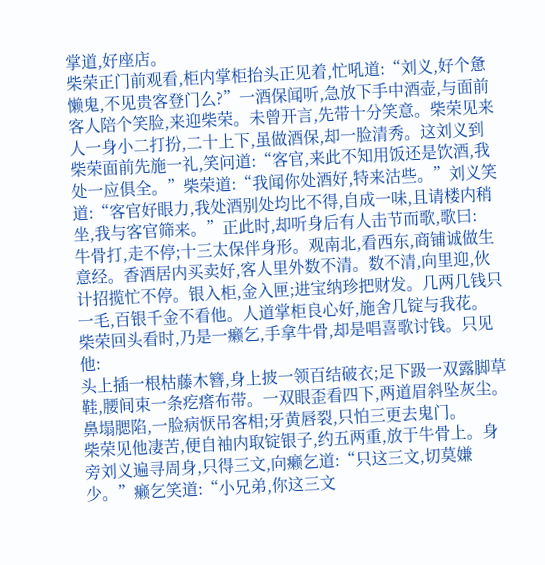掌道,好座店。
柴荣正门前观看,柜内掌柜抬头正见着,忙吼道:“刘义,好个惫懒鬼,不见贵客登门么?”一酒保闻听,急放下手中酒壶,与面前客人陪个笑脸,来迎柴荣。未曾开言,先带十分笑意。柴荣见来人一身小二打扮,二十上下,虽做酒保,却一脸清秀。这刘义到柴荣面前先施一礼,笑问道:“客官,来此不知用饭还是饮酒,我处一应俱全。”柴荣道:“我闻你处酒好,特来沽些。”刘义笑道:“客官好眼力,我处酒别处均比不得,自成一味,且请楼内稍坐,我与客官筛来。”正此时,却听身后有人击节而歌,歌曰:
牛骨打,走不停;十三太保伴身形。观南北,看西东,商铺诚做生意经。香酒居内买卖好,客人里外数不清。数不清,向里迎,伙计招揽忙不停。银入柜,金入匣;进宝纳珍把财发。几两几钱只一毛,百银千金不看他。人道掌柜良心好,施舍几锭与我花。
柴荣回头看时,乃是一癞乞,手拿牛骨,却是唱喜歌讨钱。只见他:
头上插一根枯藤木簪,身上披一领百结破衣;足下趿一双露脚草鞋,腰间束一条疙瘩布带。一双眼歪看四下,两道眉斜坠灰尘。鼻塌腮陷,一脸病恹吊客相;牙黄唇裂,只怕三更去鬼门。
柴荣见他凄苦,便自袖内取锭银子,约五两重,放于牛骨上。身旁刘义遍寻周身,只得三文,向癞乞道:“只这三文,切莫嫌少。”癞乞笑道:“小兄弟,你这三文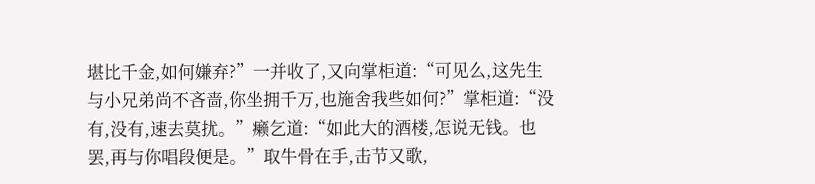堪比千金,如何嫌弃?”一并收了,又向掌柜道:“可见么,这先生与小兄弟尚不吝啬,你坐拥千万,也施舍我些如何?”掌柜道:“没有,没有,速去莫扰。”癞乞道:“如此大的酒楼,怎说无钱。也罢,再与你唱段便是。”取牛骨在手,击节又歌,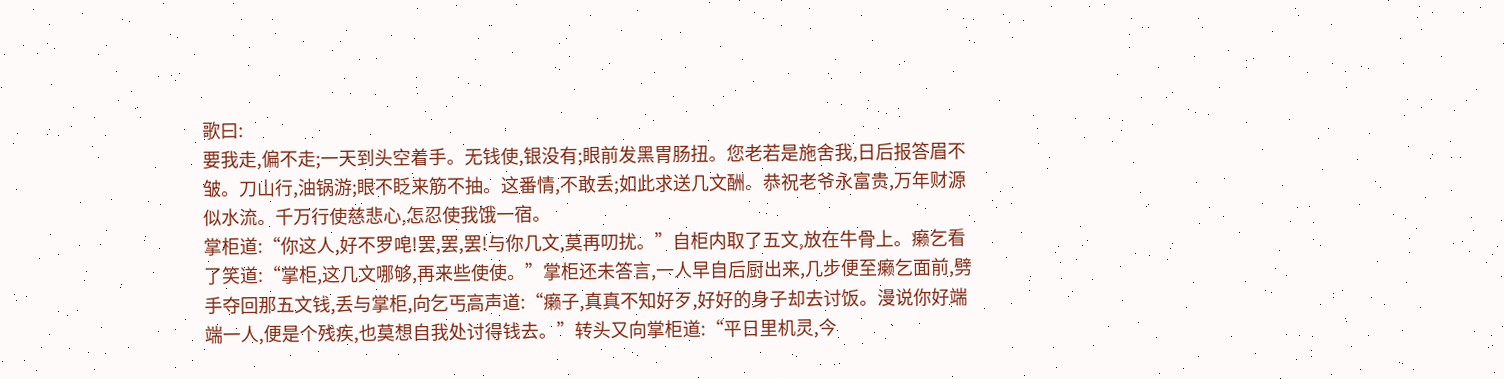歌曰:
要我走,偏不走;一天到头空着手。无钱使,银没有;眼前发黑胃肠扭。您老若是施舍我,日后报答眉不皱。刀山行,油锅游;眼不眨来筋不抽。这番情,不敢丢;如此求送几文酬。恭祝老爷永富贵,万年财源似水流。千万行使慈悲心,怎忍使我饿一宿。
掌柜道:“你这人,好不罗唣!罢,罢,罢!与你几文,莫再叨扰。”自柜内取了五文,放在牛骨上。癞乞看了笑道:“掌柜,这几文哪够,再来些使使。”掌柜还未答言,一人早自后厨出来,几步便至癞乞面前,劈手夺回那五文钱,丢与掌柜,向乞丐高声道:“癞子,真真不知好歹,好好的身子却去讨饭。漫说你好端端一人,便是个残疾,也莫想自我处讨得钱去。”转头又向掌柜道:“平日里机灵,今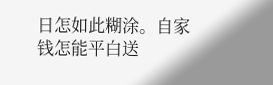日怎如此糊涂。自家钱怎能平白送